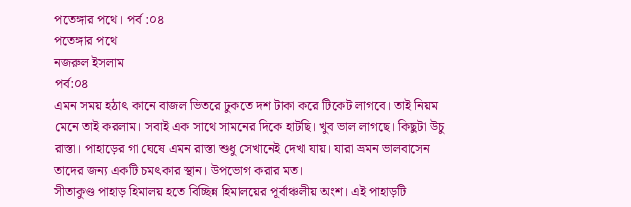পতেঙ্গার পথে। পর্ব :০৪
পতেঙ্গার পথে
নজরুল ইসলাম
পর্ব:০৪
এমন সময় হঠাৎ কানে বাজল ভিতরে ঢুকতে দশ টাকা করে টিকেট লাগবে। তাই নিয়ম মেনে তাই করলাম। সবাই এক সাথে সামনের দিকে হাটছি। খুব ভাল লাগছে। কিছুটা উচু রাস্তা। পাহাড়ের গা ঘেষে এমন রাস্তা শুধু সেখানেই দেখা যায়। যারা ভ্রমন ভালবাসেন তাদের জন্য একটি চমৎকার স্থান। উপভোগ করার মত।
সীতাকুণ্ড পাহাড় হিমালয় হতে বিচ্ছিন্ন হিমালয়ের পূর্বাঞ্চলীয় অংশ। এই পাহাড়টি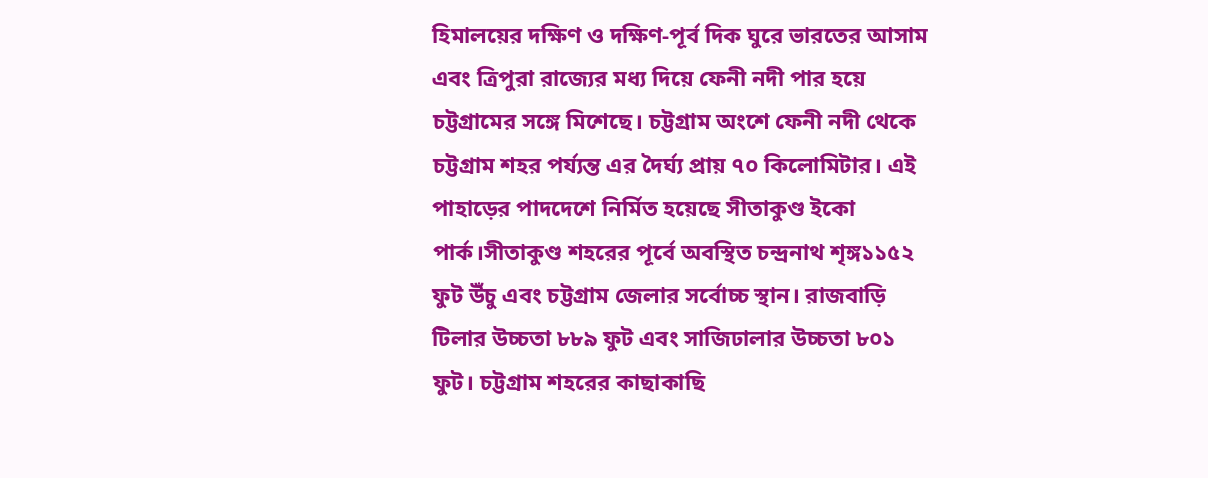হিমালয়ের দক্ষিণ ও দক্ষিণ-পূর্ব দিক ঘুরে ভারতের আসাম এবং ত্রিপুরা রাজ্যের মধ্য দিয়ে ফেনী নদী পার হয়ে চট্টগ্রামের সঙ্গে মিশেছে। চট্টগ্রাম অংশে ফেনী নদী থেকে চট্টগ্রাম শহর পর্য্যন্ত এর দৈর্ঘ্য প্রায় ৭০ কিলোমিটার। এই পাহাড়ের পাদদেশে নির্মিত হয়েছে সীতাকুণ্ড ইকো পার্ক।সীতাকুণ্ড শহরের পূর্বে অবস্থিত চন্দ্রনাথ শৃঙ্গ১১৫২ ফুট উঁচু এবং চট্টগ্রাম জেলার সর্বোচ্চ স্থান। রাজবাড়ি টিলার উচ্চতা ৮৮৯ ফুট এবং সাজিঢালার উচ্চতা ৮০১ ফুট। চট্টগ্রাম শহরের কাছাকাছি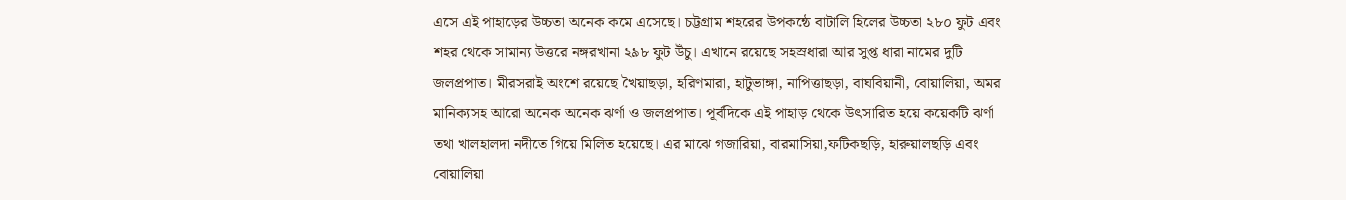এসে এই পাহাড়ের উচ্চতা অনেক কমে এসেছে। চট্টগ্রাম শহরের উপকন্ঠে বাটালি হিলের উচ্চতা ২৮০ ফুট এবং শহর থেকে সামান্য উত্তরে নঙ্গরখানা ২৯৮ ফুট উঁচু। এখানে রয়েছে সহস্রধারা আর সুপ্ত ধারা নামের দুটি জলপ্রপাত। মীরসরাই অংশে রয়েছে খৈয়াছড়া, হরিণমারা, হাটুভাঙ্গা, নাপিত্তাছড়া, বাঘবিয়ানী, বোয়ালিয়া, অমর মানিক্যসহ আরো অনেক অনেক ঝর্ণা ও জলপ্রপাত। পূর্বদিকে এই পাহাড় থেকে উৎসারিত হয়ে কয়েকটি ঝর্ণা তথা খালহালদা নদীতে গিয়ে মিলিত হয়েছে। এর মাঝে গজারিয়া, বারমাসিয়া,ফটিকছড়ি, হারুয়ালছড়ি এবং বোয়ালিয়া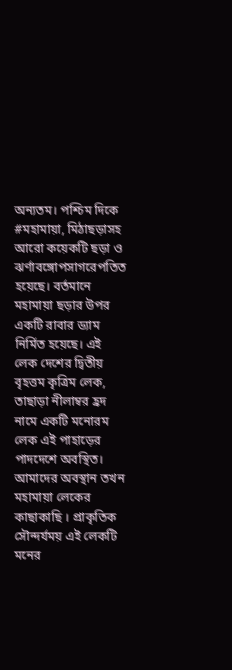অন্যতম। পশ্চিম দিকে #মহামায়া, মিঠাছড়াসহ আরো কয়েকটি ছড়া ও ঝর্ণাবঙ্গোপসাগরেপতিত হয়েছে। বর্তমানে মহামায়া ছড়ার উপর একটি রাবার ড্যাম নির্মিত হয়েছে। এই লেক দেশের দ্বিতীয় বৃহত্তম কৃত্রিম লেক, তাছাড়া নীলাম্বর হ্রদ নামে একটি মনোরম লেক এই পাহাড়ের পাদদেশে অবস্থিত।
আমাদের অবস্থান তখন মহামায়া লেকের কাছাকাছি । প্রাকৃতিক সৌন্দর্যময় এই লেকটি মনের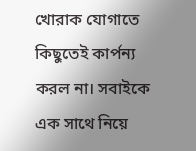খোরাক যোগাতে কিছুতেই কার্পন্য করল না। সবাইকে এক সাথে নিয়ে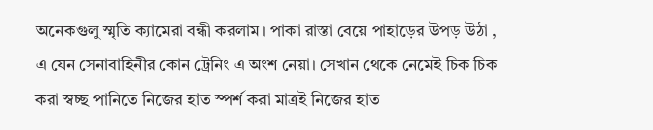অনেকগুলু স্মৃতি ক্যামেরা বন্ধী করলাম। পাকা রাস্তা বেয়ে পাহাড়ের উপড় উঠা , এ যেন সেনাবাহিনীর কোন ট্রেনিং এ অংশ নেয়া। সেখান থেকে নেমেই চিক চিক করা স্বচ্ছ পানিতে নিজের হাত স্পর্শ করা মাত্রই নিজের হাত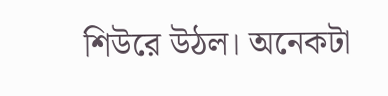শিউরে উঠল। অনেকটা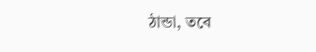ঠান্ডা, তবে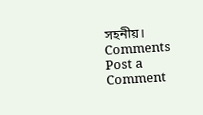সহনীয়।
Comments
Post a Comment